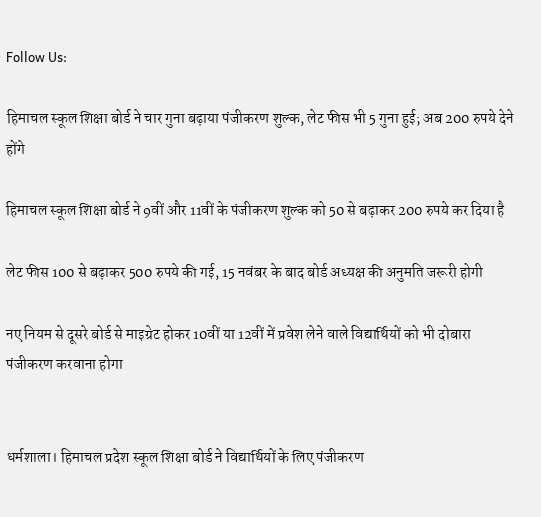Follow Us:

हिमाचल स्कूल शिक्षा बोर्ड ने चार गुना बढ़ाया पंजीकरण शुल्क, लेट फीस भी 5 गुना हुई; अब 200 रुपये देने होंगे

हिमाचल स्कूल शिक्षा बोर्ड ने 9वीं और 11वीं के पंजीकरण शुल्क को 50 से बढ़ाकर 200 रुपये कर दिया है

लेट फीस 100 से बढ़ाकर 500 रुपये की गई, 15 नवंबर के बाद बोर्ड अध्यक्ष की अनुमति जरूरी होगी

नए नियम से दूसरे बोर्ड से माइग्रेट होकर 10वीं या 12वीं में प्रवेश लेने वाले विद्यार्थियों को भी दोबारा पंजीकरण करवाना होगा


धर्मशाला। हिमाचल प्रदेश स्कूल शिक्षा बोर्ड ने विद्यार्थियों के लिए पंजीकरण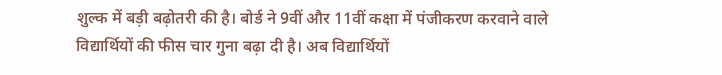शुल्क में बड़ी बढ़ोतरी की है। बोर्ड ने 9वीं और 11वीं कक्षा में पंजीकरण करवाने वाले विद्यार्थियों की फीस चार गुना बढ़ा दी है। अब विद्यार्थियों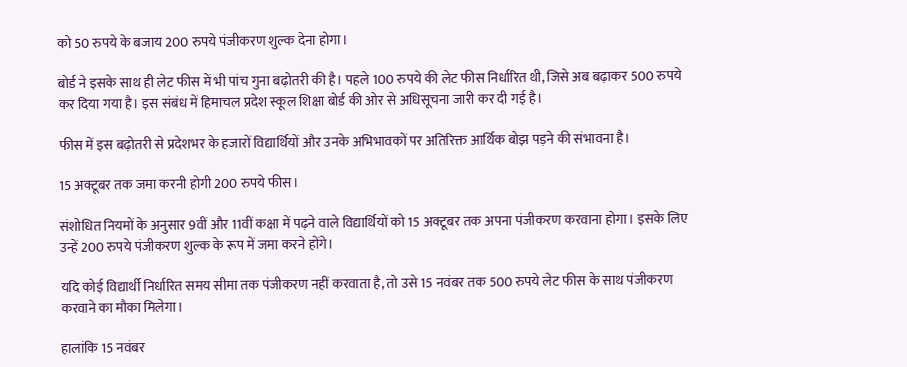को 50 रुपये के बजाय 200 रुपये पंजीकरण शुल्क देना होगा।

बोर्ड ने इसके साथ ही लेट फीस में भी पांच गुना बढ़ोतरी की है। पहले 100 रुपये की लेट फीस निर्धारित थी, जिसे अब बढ़ाकर 500 रुपये कर दिया गया है। इस संबंध में हिमाचल प्रदेश स्कूल शिक्षा बोर्ड की ओर से अधिसूचना जारी कर दी गई है।

फीस में इस बढ़ोतरी से प्रदेशभर के हजारों विद्यार्थियों और उनके अभिभावकों पर अतिरिक्त आर्थिक बोझ पड़ने की संभावना है।

15 अक्टूबर तक जमा करनी होगी 200 रुपये फीस।

संशोधित नियमों के अनुसार 9वीं और 11वीं कक्षा में पढ़ने वाले विद्यार्थियों को 15 अक्टूबर तक अपना पंजीकरण करवाना होगा। इसके लिए उन्हें 200 रुपये पंजीकरण शुल्क के रूप में जमा करने होंगे।

यदि कोई विद्यार्थी निर्धारित समय सीमा तक पंजीकरण नहीं करवाता है, तो उसे 15 नवंबर तक 500 रुपये लेट फीस के साथ पंजीकरण करवाने का मौका मिलेगा।

हालांकि 15 नवंबर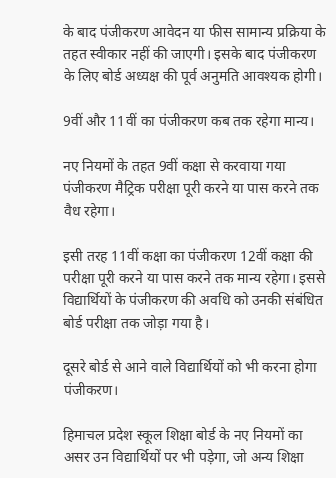के बाद पंजीकरण आवेदन या फीस सामान्य प्रक्रिया के तहत स्वीकार नहीं की जाएगी। इसके बाद पंजीकरण के लिए बोर्ड अध्यक्ष की पूर्व अनुमति आवश्यक होगी।

9वीं और 11वीं का पंजीकरण कब तक रहेगा मान्य।

नए नियमों के तहत 9वीं कक्षा से करवाया गया पंजीकरण मैट्रिक परीक्षा पूरी करने या पास करने तक वैध रहेगा।

इसी तरह 11वीं कक्षा का पंजीकरण 12वीं कक्षा की परीक्षा पूरी करने या पास करने तक मान्य रहेगा। इससे विद्यार्थियों के पंजीकरण की अवधि को उनकी संबंधित बोर्ड परीक्षा तक जोड़ा गया है।

दूसरे बोर्ड से आने वाले विद्यार्थियों को भी करना होगा पंजीकरण।

हिमाचल प्रदेश स्कूल शिक्षा बोर्ड के नए नियमों का असर उन विद्यार्थियों पर भी पड़ेगा, जो अन्य शिक्षा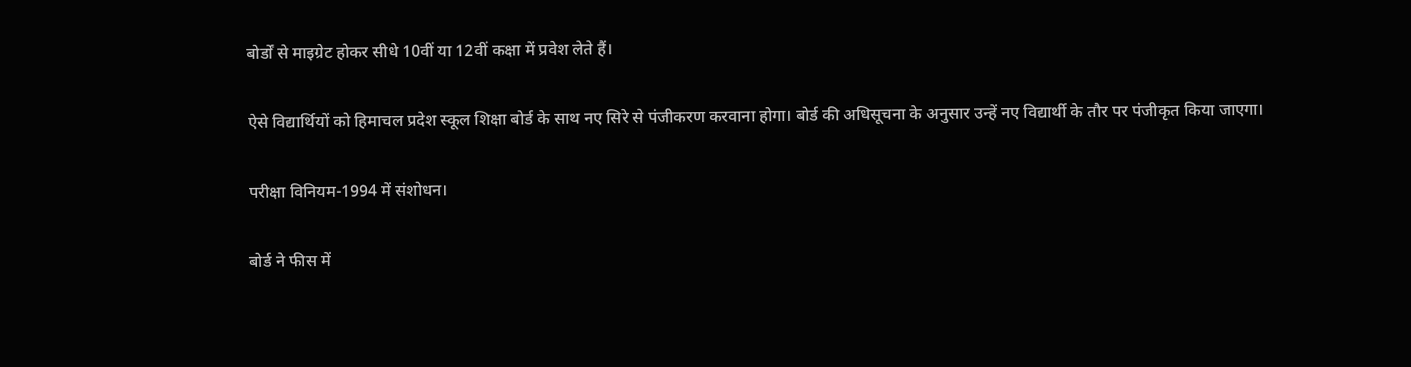बोर्डों से माइग्रेट होकर सीधे 10वीं या 12वीं कक्षा में प्रवेश लेते हैं।

ऐसे विद्यार्थियों को हिमाचल प्रदेश स्कूल शिक्षा बोर्ड के साथ नए सिरे से पंजीकरण करवाना होगा। बोर्ड की अधिसूचना के अनुसार उन्हें नए विद्यार्थी के तौर पर पंजीकृत किया जाएगा।

परीक्षा विनियम-1994 में संशोधन।

बोर्ड ने फीस में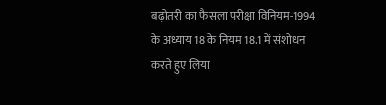बढ़ोतरी का फैसला परीक्षा विनियम-1994 के अध्याय 18 के नियम 18.1 में संशोधन करते हुए लिया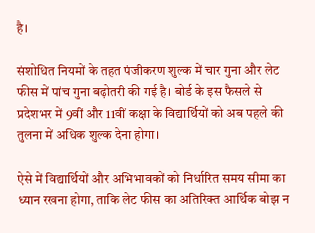है।

संशोधित नियमों के तहत पंजीकरण शुल्क में चार गुना और लेट फीस में पांच गुना बढ़ोतरी की गई है। बोर्ड के इस फैसले से प्रदेशभर में 9वीं और 11वीं कक्षा के विद्यार्थियों को अब पहले की तुलना में अधिक शुल्क देना होगा।

ऐसे में विद्यार्थियों और अभिभावकों को निर्धारित समय सीमा का ध्यान रखना होगा, ताकि लेट फीस का अतिरिक्त आर्थिक बोझ न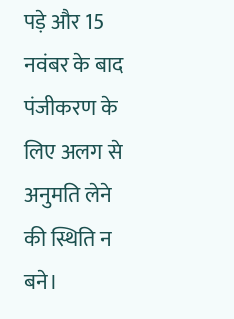पड़े और 15 नवंबर के बाद पंजीकरण के लिए अलग से अनुमति लेने की स्थिति न बने।